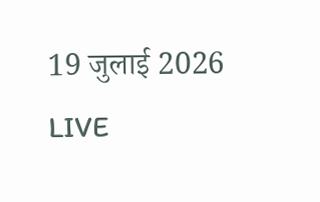19 जुलाई 2026
LIVE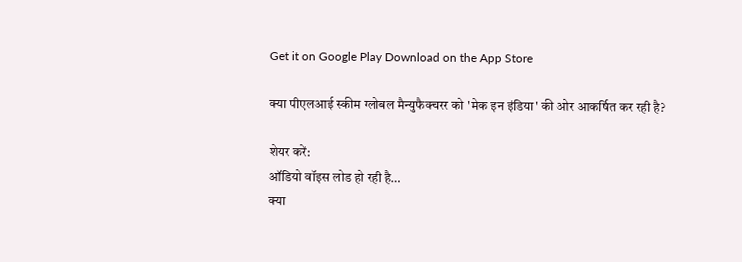Get it on Google Play Download on the App Store

क्या पीएलआई स्कीम ग्लोबल मैन्युफैक्चरर को 'मेक इन इंडिया' की ओर आकर्षित कर रही है?

शेयर करें:
ऑडियो वॉइस लोड हो रही है…
क्या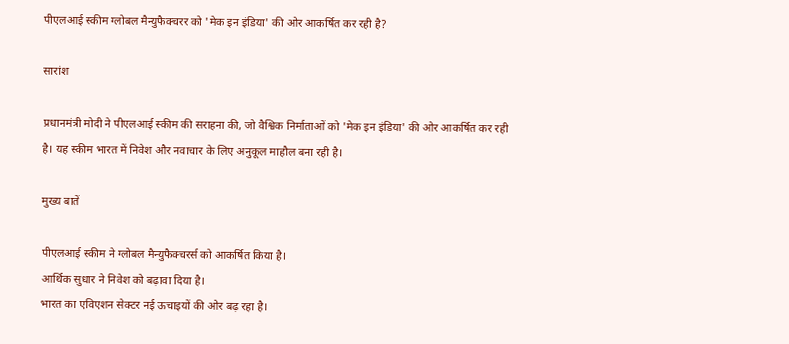पीएलआई स्कीम ग्लोबल मैन्युफैक्चरर को 'मेक इन इंडिया' की ओर आकर्षित कर रही है?

सारांश

प्रधानमंत्री मोदी ने पीएलआई स्कीम की सराहना की, जो वैश्विक निर्माताओं को 'मेक इन इंडिया' की ओर आकर्षित कर रही है। यह स्कीम भारत में निवेश और नवाचार के लिए अनुकूल माहौल बना रही है।

मुख्य बातें

पीएलआई स्कीम ने ग्लोबल मैन्युफैक्चरर्स को आकर्षित किया है।
आर्थिक सुधार ने निवेश को बढ़ावा दिया है।
भारत का एविएशन सेक्टर नई ऊचाइयों की ओर बढ़ रहा है।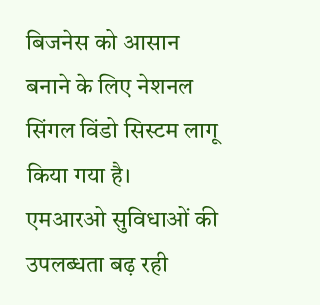बिजनेस को आसान बनाने के लिए नेशनल सिंगल विंडो सिस्टम लागू किया गया है।
एमआरओ सुविधाओं की उपलब्धता बढ़ रही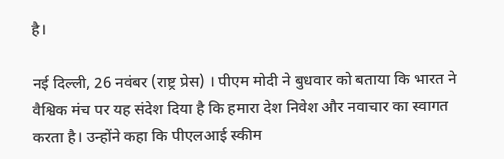है।

नई दिल्ली, 26 नवंबर (राष्ट्र प्रेस) । पीएम मोदी ने बुधवार को बताया कि भारत ने वैश्विक मंच पर यह संदेश दिया है कि हमारा देश निवेश और नवाचार का स्वागत करता है। उन्होंने कहा कि पीएलआई स्कीम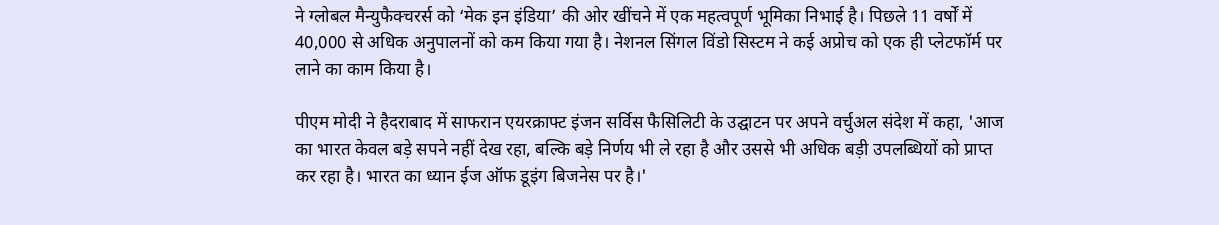ने ग्लोबल मैन्युफैक्चरर्स को ‘मेक इन इंडिया’ की ओर खींचने में एक महत्वपूर्ण भूमिका निभाई है। पिछले 11 वर्षों में 40,000 से अधिक अनुपालनों को कम किया गया है। नेशनल सिंगल विंडो सिस्टम ने कई अप्रोच को एक ही प्लेटफॉर्म पर लाने का काम किया है।

पीएम मोदी ने हैदराबाद में साफरान एयरक्राफ्ट इंजन सर्विस फैसिलिटी के उद्घाटन पर अपने वर्चुअल संदेश में कहा, 'आज का भारत केवल बड़े सपने नहीं देख रहा, बल्कि बड़े निर्णय भी ले रहा है और उससे भी अधिक बड़ी उपलब्धियों को प्राप्त कर रहा है। भारत का ध्यान ईज ऑफ डूइंग बिजनेस पर है।'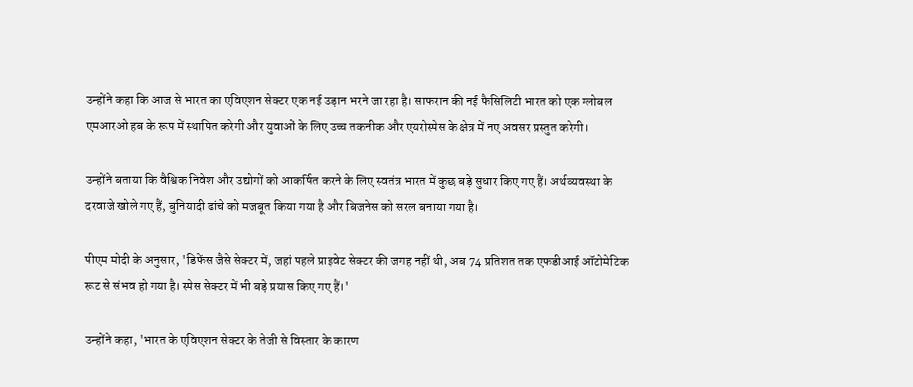उन्होंने कहा कि आज से भारत का एविएशन सेक्टर एक नई उड़ान भरने जा रहा है। साफरान की नई फैसिलिटी भारत को एक ग्लोबल एमआरओ हब के रूप में स्थापित करेगी और युवाओं के लिए उच्च तकनीक और एयरोस्पेस के क्षेत्र में नए अवसर प्रस्तुत करेगी।

उन्होंने बताया कि वैश्विक निवेश और उद्योगों को आकर्षित करने के लिए स्वतंत्र भारत में कुछ बड़े सुधार किए गए हैं। अर्थव्यवस्था के दरवाजे खोले गए हैं, बुनियादी ढांचे को मजबूत किया गया है और बिजनेस को सरल बनाया गया है।

पीएम मोदी के अनुसार, 'डिफेंस जैसे सेक्टर में, जहां पहले प्राइवेट सेक्टर की जगह नहीं थी, अब 74 प्रतिशत तक एफडीआई ऑटोमेटिक रूट से संभव हो गया है। स्पेस सेक्टर में भी बड़े प्रयास किए गए हैं।'

उन्होंने कहा, 'भारत के एविएशन सेक्टर के तेजी से विस्तार के कारण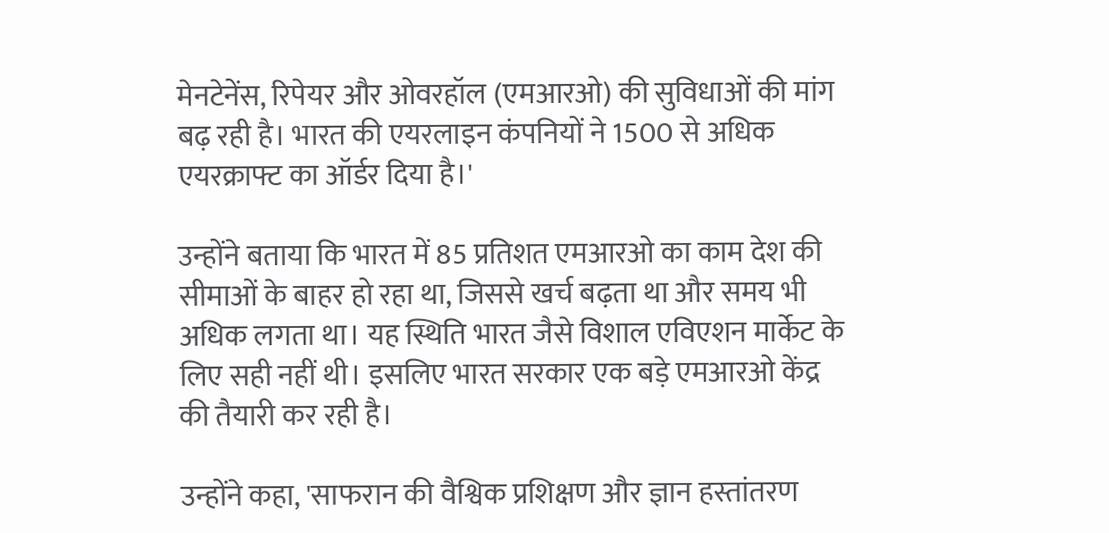मेनटेनेंस, रिपेयर और ओवरहॉल (एमआरओ) की सुविधाओं की मांग बढ़ रही है। भारत की एयरलाइन कंपनियों ने 1500 से अधिक एयरक्राफ्ट का ऑर्डर दिया है।'

उन्होंने बताया कि भारत में 85 प्रतिशत एमआरओ का काम देश की सीमाओं के बाहर हो रहा था, जिससे खर्च बढ़ता था और समय भी अधिक लगता था। यह स्थिति भारत जैसे विशाल एविएशन मार्केट के लिए सही नहीं थी। इसलिए भारत सरकार एक बड़े एमआरओ केंद्र की तैयारी कर रही है।

उन्होंने कहा, 'साफरान की वैश्विक प्रशिक्षण और ज्ञान हस्तांतरण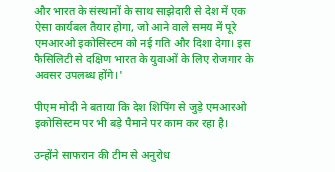और भारत के संस्थानों के साथ साझेदारी से देश में एक ऐसा कार्यबल तैयार होगा, जो आने वाले समय में पूरे एमआरओ इकोसिस्टम को नई गति और दिशा देगा। इस फैसिलिटी से दक्षिण भारत के युवाओं के लिए रोजगार के अवसर उपलब्ध होंगे।'

पीएम मोदी ने बताया कि देश शिपिंग से जुड़े एमआरओ इकोसिस्टम पर भी बड़े पैमाने पर काम कर रहा है।

उन्होंने साफरान की टीम से अनुरोध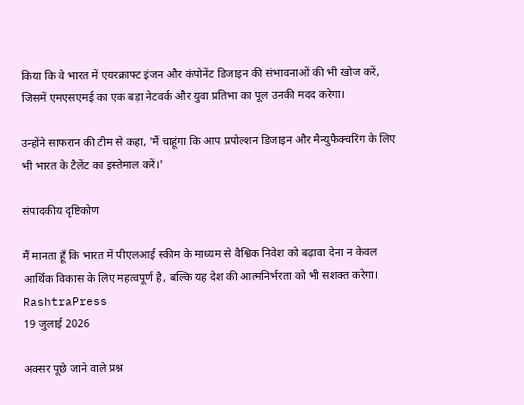किया कि वे भारत में एयरक्राफ्ट इंजन और कंपोनेंट डिजाइन की संभावनाओं की भी खोज करें, जिसमें एमएसएमई का एक बड़ा नेटवर्क और युवा प्रतिभा का पूल उनकी मदद करेगा।

उन्होंने साफरान की टीम से कहा, 'मैं चाहूंगा कि आप प्रपोल्शन डिजाइन और मैन्युफैक्चरिंग के लिए भी भारत के टैलेंट का इस्तेमाल करें।'

संपादकीय दृष्टिकोण

मैं मानता हूँ कि भारत में पीएलआई स्कीम के माध्यम से वैश्विक निवेश को बढ़ावा देना न केवल आर्थिक विकास के लिए महत्वपूर्ण है, बल्कि यह देश की आत्मनिर्भरता को भी सशक्त करेगा।
RashtraPress
19 जुलाई 2026

अक्सर पूछे जाने वाले प्रश्न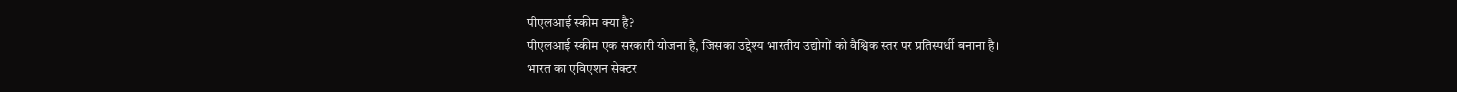पीएलआई स्कीम क्या है?
पीएलआई स्कीम एक सरकारी योजना है, जिसका उद्देश्य भारतीय उद्योगों को वैश्विक स्तर पर प्रतिस्पर्धी बनाना है।
भारत का एविएशन सेक्टर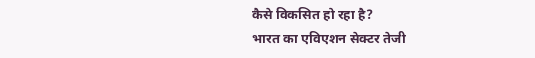कैसे विकसित हो रहा है?
भारत का एविएशन सेक्टर तेजी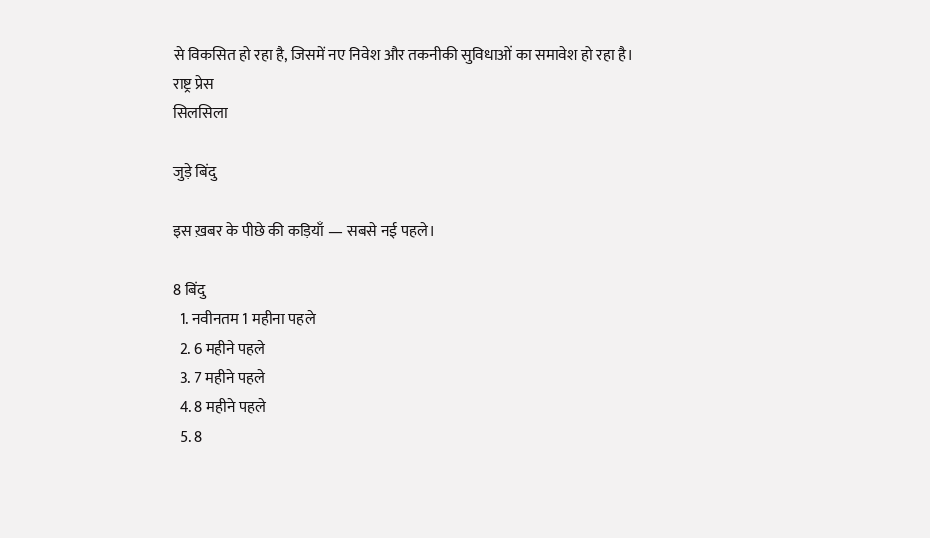से विकसित हो रहा है, जिसमें नए निवेश और तकनीकी सुविधाओं का समावेश हो रहा है।
राष्ट्र प्रेस
सिलसिला

जुड़े बिंदु

इस ख़बर के पीछे की कड़ियाँ — सबसे नई पहले।

8 बिंदु
  1. नवीनतम 1 महीना पहले
  2. 6 महीने पहले
  3. 7 महीने पहले
  4. 8 महीने पहले
  5. 8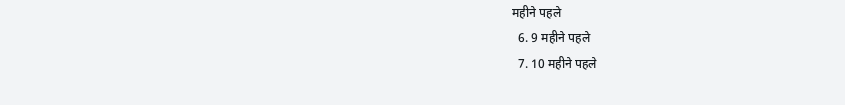महीने पहले
  6. 9 महीने पहले
  7. 10 महीने पहले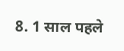8. 1 साल पहले